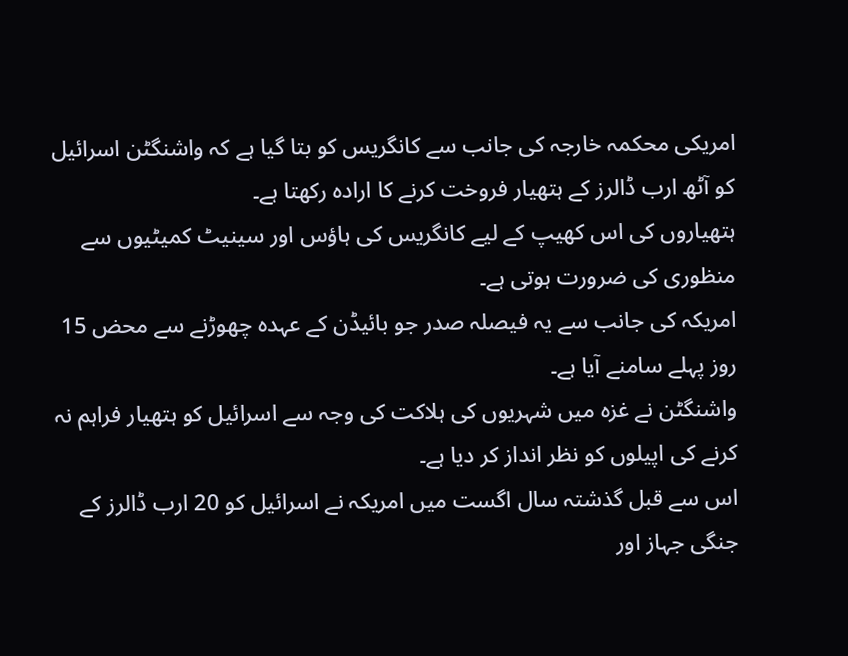امریکی محکمہ خارجہ کی جانب سے کانگریس کو بتا گیا ہے کہ واشنگٹن اسرائیل کو آٹھ ارب ڈالرز کے ہتھیار فروخت کرنے کا ارادہ رکھتا ہے۔
ہتھیاروں کی اس کھیپ کے لیے کانگریس کی ہاؤس اور سینیٹ کمیٹیوں سے منظوری کی ضرورت ہوتی ہے۔
امریکہ کی جانب سے یہ فیصلہ صدر جو بائیڈن کے عہدہ چھوڑنے سے محض 15 روز پہلے سامنے آیا ہے۔
واشنگٹن نے غزہ میں شہریوں کی ہلاکت کی وجہ سے اسرائیل کو ہتھیار فراہم نہ کرنے کی اپیلوں کو نظر انداز کر دیا ہے۔
اس سے قبل گذشتہ سال اگست میں امریکہ نے اسرائیل کو 20 ارب ڈالرز کے جنگی جہاز اور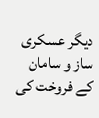دیگر عسکری ساز و سامان کے فروخت کی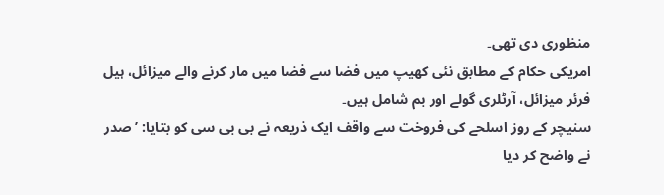منظوری دی تھی۔
امریکی حکام کے مطابق نئی کھیپ میں فضا سے فضا میں مار کرنے والے میزائل، ہیل فرئر میزائل، آرٹلری گولے اور بم شامل ہیں۔
سنیچر کے روز اسلحے کی فروخت سے واقف ایک ذریعہ نے بی بی سی کو بتایا: ’صدر نے واضح کر دیا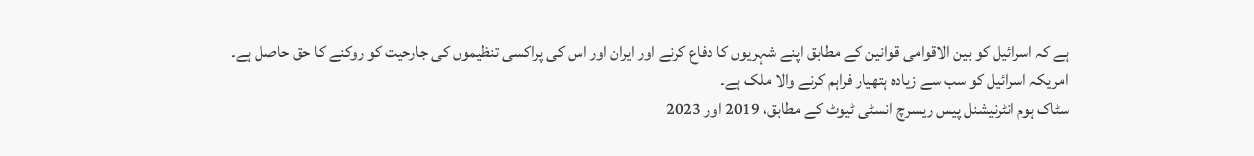ہے کہ اسرائیل کو بین الاقوامی قوانین کے مطابق اپنے شہریوں کا دفاع کرنے اور ایران اور اس کی پراکسی تنظیموں کی جارحیت کو روکنے کا حق حاصل ہے۔
امریکہ اسرائیل کو سب سے زیادہ ہتھیار فراہم کرنے والا ملک ہے۔
سٹاک ہوم انٹرنیشنل پیس ریسرچ انسٹی ٹیوٹ کے مطابق، 2019 اور 2023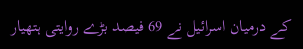کے درمیان اسرائیل نے 69 فیصد بڑے روایتی ہتھیار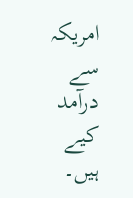امریکہ سے درآمد کیے ہیں۔